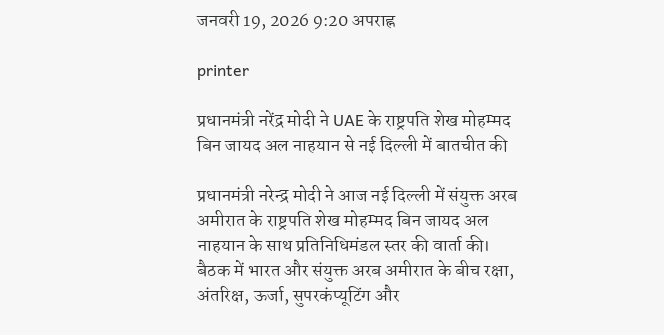जनवरी 19, 2026 9:20 अपराह्न

printer

प्रधानमंत्री नरेंद्र मोदी ने UAE के राष्ट्रपति शेख मोहम्मद बिन जायद अल नाहयान से नई दिल्‍ली में बातचीत की

प्रधानमंत्री नरेन्‍द्र मोदी ने आज नई दिल्ली में संयुक्त अरब अमीरात के राष्ट्रपति शेख मोहम्मद बिन जायद अल नाहयान के साथ प्रतिनिधिमंडल स्तर की वार्ता की। बैठक में भारत और संयुक्त अरब अमीरात के बीच रक्षा, अंतरिक्ष, ऊर्जा, सुपरकंप्यूटिंग और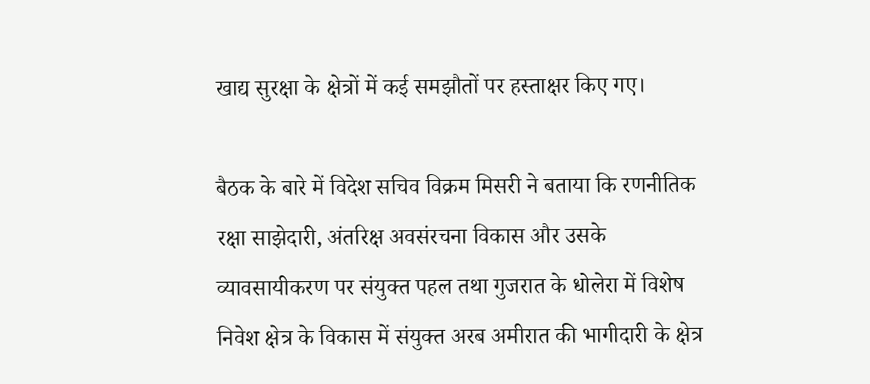खाद्य सुरक्षा के क्षेत्रों में कई समझौतों पर हस्ताक्षर किए गए।

बैठक के बारे में विदेश सचिव विक्रम मिसरी ने बताया कि रणनीतिक रक्षा साझेदारी, अंतरिक्ष अवसंरचना विकास और उसके व्यावसायीकरण पर संयुक्त पहल तथा गुजरात के धोलेरा में विशेष निवेश क्षेत्र के विकास में संयुक्त अरब अमीरात की भागीदारी के क्षेत्र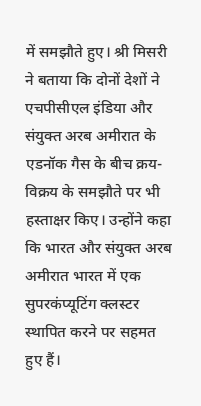में समझौते हुए। श्री मिसरी ने बताया कि दोनों देशों ने एचपीसीएल इंडिया और संयुक्‍त अरब अमीरात के एडनॉक गैस के बीच क्रय-विक्रय के समझौते पर भी हस्ताक्षर किए। उन्होंने कहा कि भारत और संयुक्त अरब अमीरात भारत में एक सुपरकंप्यूटिंग क्लस्टर स्थापित करने पर सहमत हुए हैं।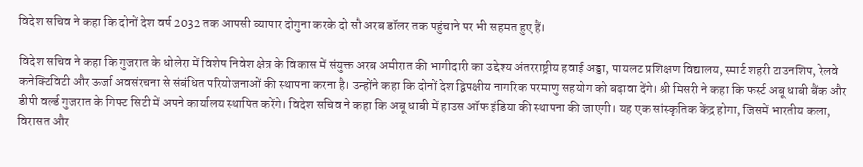विदेश सचिव ने कहा कि दोनों देश वर्ष 2032 तक आपसी व्यापार दोगुना करके दो सौ अरब डॉलर तक पहुंचाने पर भी सहमत हुए हैं।

विदेश सचिव ने कहा कि गुजरात के धोलेरा में विशेष निवेश क्षेत्र के विकास में संयुक्त अरब अमीरात की भागीदारी का उद्देश्य अंतरराष्ट्रीय हवाई अड्डा, पायलट प्रशिक्षण विद्यालय, स्मार्ट शहरी टाउनशिप, रेलवे कनेक्टिविटी और ऊर्जा अवसंरचना से संबंधित परियोजनाओं की स्थापना करना है। उन्होंने कहा कि दोनों देश द्विपक्षीय नागरिक परमाणु सहयोग को बढ़ावा देंगे। श्री मिसरी ने कहा कि फर्स्ट अबू धाबी बैंक और डीपी वर्ल्ड गुजरात के गिफ्ट सिटी में अपने कार्यालय स्थापित करेंगे। विदेश सचिव ने कहा कि अबू धाबी में हाउस ऑफ इंडिया की स्थापना की जाएगी। यह एक सांस्कृतिक केंद्र होगा, जिसमें भारतीय कला, विरासत और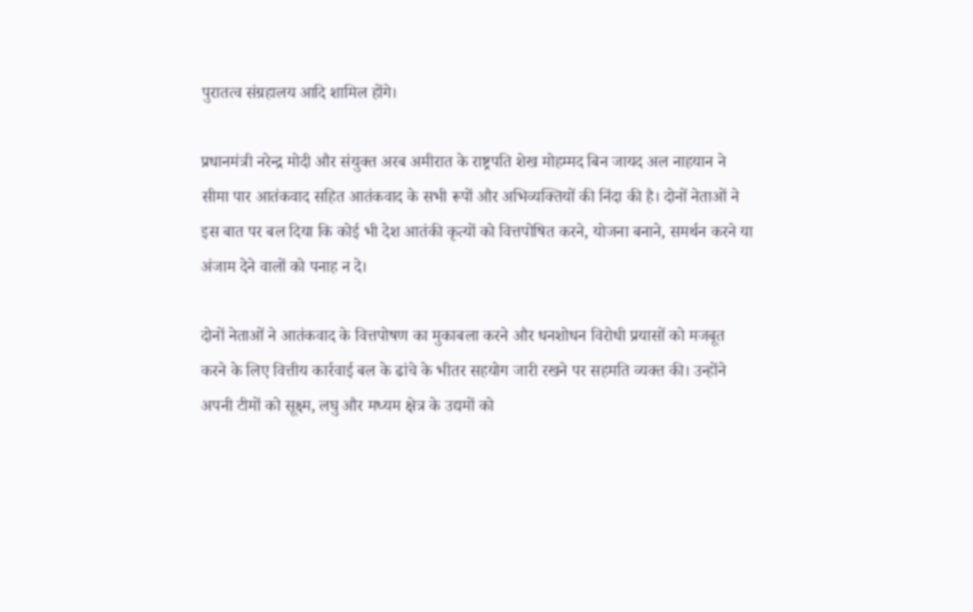पुरातत्व संग्रहालय आदि शामिल होंगे।

प्रधानमंत्री नरेन्‍द्र मोदी और संयुक्त अरब अमीरात के राष्ट्रपति शेख मोहम्मद बिन जायद अल नाहयान ने सीमा पार आतंकवाद सहित आतंकवाद के सभी रूपों और अभिव्यक्तियों की निंदा की है। दोनों नेताओं ने इस बात पर बल दिया कि कोई भी देश आतंकी कृत्यों को वित्तपोषित करने, योजना बनाने, समर्थन करने या अंजाम देने वालों को पनाह न दे।

दोनों नेताओं ने आतंकवाद के वित्तपोषण का मुकाबला करने और धनशोधन विरोधी प्रयासों को मजबूत करने के लिए वित्तीय कार्रवाई बल के ढांचे के भीतर सहयोग जारी रखने पर सहमति व्यक्त की। उन्होंने अपनी टीमों को सूक्ष्म, लघु और मध्यम क्षेत्र के उद्यमों को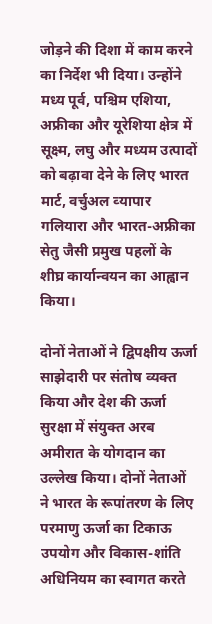जोड़ने की दिशा में काम करने का निर्देश भी दिया। उन्होंने मध्य पूर्व, पश्चिम एशिया, अफ्रीका और यूरेशिया क्षेत्र में सूक्ष्म, लघु और मध्यम उत्पादों को बढ़ावा देने के लिए भारत मार्ट, वर्चुअल व्‍यापार गलियारा और भारत-अफ्रीका सेतु जैसी प्रमुख पहलों के शीघ्र कार्यान्वयन का आह्वान किया।

दोनों नेताओं ने द्विपक्षीय ऊर्जा साझेदारी पर संतोष व्यक्त किया और देश की ऊर्जा सुरक्षा में संयुक्त अरब अमीरात के योगदान का उल्‍लेख किया। दोनों नेताओं ने भारत के रूपांतरण के लिए परमाणु ऊर्जा का टिकाऊ उपयोग और विकास-शांति अधिनियम का स्वागत करते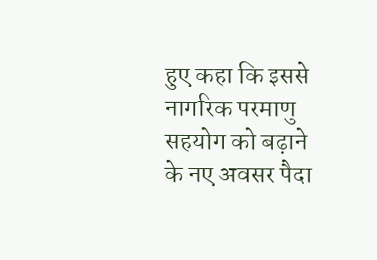हुए कहा कि इससे नागरिक परमाणु सहयोग को बढ़ाने के नए अवसर पैदा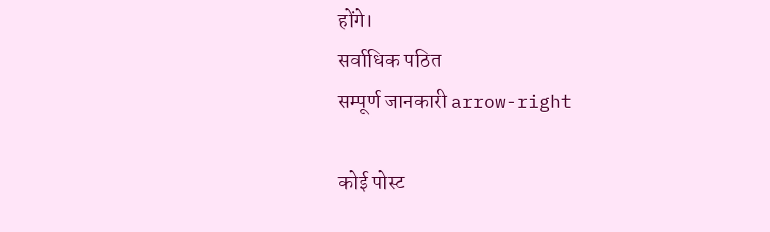होंगे।
सर्वाधिक पठित
सम्पूर्ण जानकारी arrow-right

कोई पोस्ट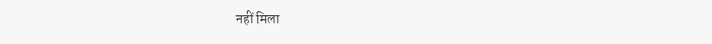नहीं मिला